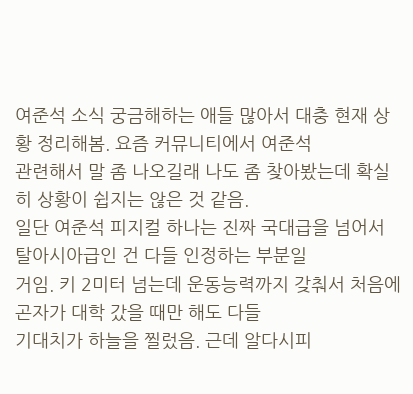여준석 소식 궁금해하는 애들 많아서 대충 현재 상황 정리해봄. 요즘 커뮤니티에서 여준석
관련해서 말 좀 나오길래 나도 좀 찾아봤는데 확실히 상황이 쉽지는 않은 것 같음.
일단 여준석 피지컬 하나는 진짜 국대급을 넘어서 탈아시아급인 건 다들 인정하는 부분일
거임. 키 2미터 넘는데 운동능력까지 갖춰서 처음에 곤자가 대학 갔을 때만 해도 다들
기대치가 하늘을 찔렀음. 근데 알다시피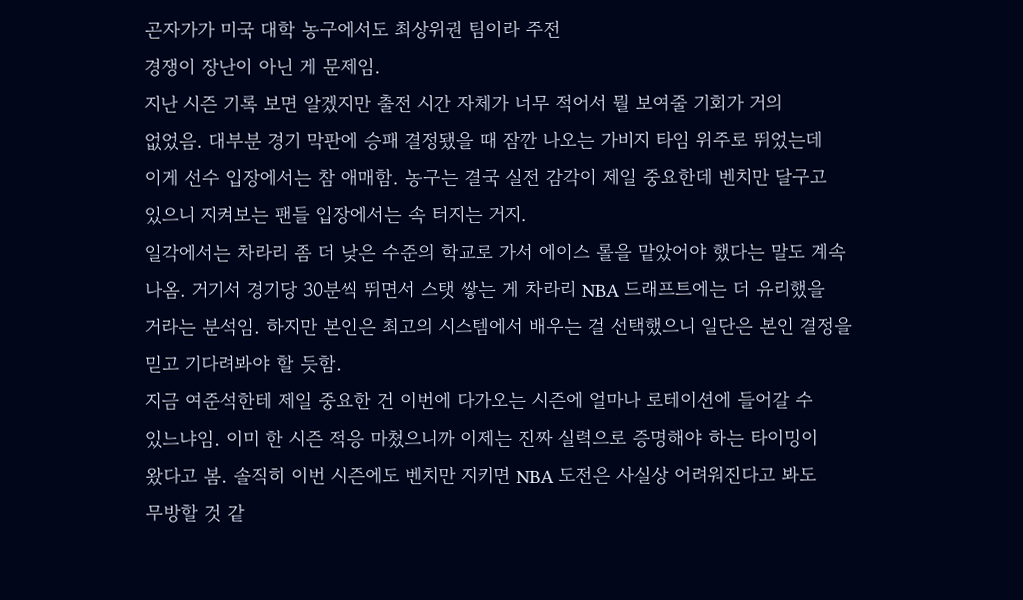곤자가가 미국 대학 농구에서도 최상위권 팀이라 주전
경쟁이 장난이 아닌 게 문제임.
지난 시즌 기록 보면 알겠지만 출전 시간 자체가 너무 적어서 뭘 보여줄 기회가 거의
없었음. 대부분 경기 막판에 승패 결정됐을 때 잠깐 나오는 가비지 타임 위주로 뛰었는데
이게 선수 입장에서는 참 애매함. 농구는 결국 실전 감각이 제일 중요한데 벤치만 달구고
있으니 지켜보는 팬들 입장에서는 속 터지는 거지.
일각에서는 차라리 좀 더 낮은 수준의 학교로 가서 에이스 롤을 맡았어야 했다는 말도 계속
나옴. 거기서 경기당 30분씩 뛰면서 스탯 쌓는 게 차라리 NBA 드래프트에는 더 유리했을
거라는 분석임. 하지만 본인은 최고의 시스템에서 배우는 걸 선택했으니 일단은 본인 결정을
믿고 기다려봐야 할 듯함.
지금 여준석한테 제일 중요한 건 이번에 다가오는 시즌에 얼마나 로테이션에 들어갈 수
있느냐임. 이미 한 시즌 적응 마쳤으니까 이제는 진짜 실력으로 증명해야 하는 타이밍이
왔다고 봄. 솔직히 이번 시즌에도 벤치만 지키면 NBA 도전은 사실상 어려워진다고 봐도
무방할 것 같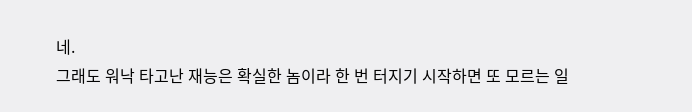네.
그래도 워낙 타고난 재능은 확실한 놈이라 한 번 터지기 시작하면 또 모르는 일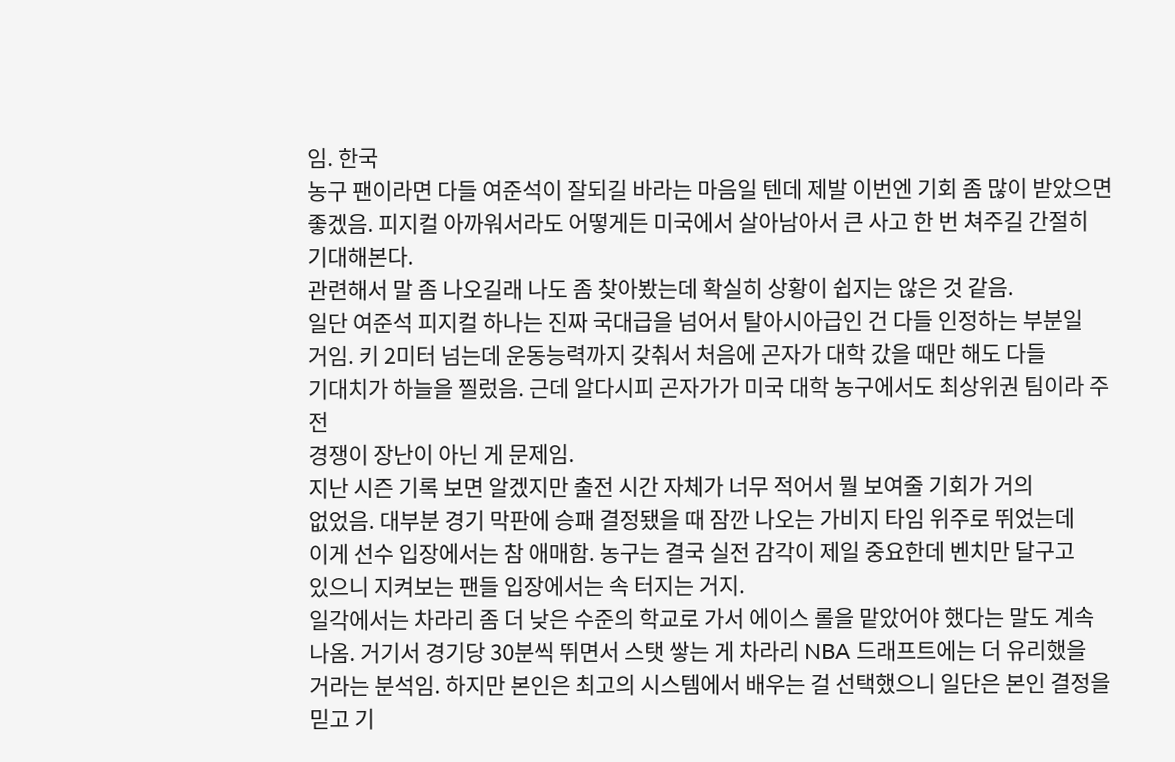임. 한국
농구 팬이라면 다들 여준석이 잘되길 바라는 마음일 텐데 제발 이번엔 기회 좀 많이 받았으면
좋겠음. 피지컬 아까워서라도 어떻게든 미국에서 살아남아서 큰 사고 한 번 쳐주길 간절히
기대해본다.
관련해서 말 좀 나오길래 나도 좀 찾아봤는데 확실히 상황이 쉽지는 않은 것 같음.
일단 여준석 피지컬 하나는 진짜 국대급을 넘어서 탈아시아급인 건 다들 인정하는 부분일
거임. 키 2미터 넘는데 운동능력까지 갖춰서 처음에 곤자가 대학 갔을 때만 해도 다들
기대치가 하늘을 찔렀음. 근데 알다시피 곤자가가 미국 대학 농구에서도 최상위권 팀이라 주전
경쟁이 장난이 아닌 게 문제임.
지난 시즌 기록 보면 알겠지만 출전 시간 자체가 너무 적어서 뭘 보여줄 기회가 거의
없었음. 대부분 경기 막판에 승패 결정됐을 때 잠깐 나오는 가비지 타임 위주로 뛰었는데
이게 선수 입장에서는 참 애매함. 농구는 결국 실전 감각이 제일 중요한데 벤치만 달구고
있으니 지켜보는 팬들 입장에서는 속 터지는 거지.
일각에서는 차라리 좀 더 낮은 수준의 학교로 가서 에이스 롤을 맡았어야 했다는 말도 계속
나옴. 거기서 경기당 30분씩 뛰면서 스탯 쌓는 게 차라리 NBA 드래프트에는 더 유리했을
거라는 분석임. 하지만 본인은 최고의 시스템에서 배우는 걸 선택했으니 일단은 본인 결정을
믿고 기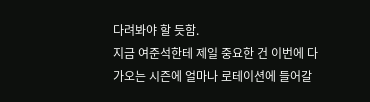다려봐야 할 듯함.
지금 여준석한테 제일 중요한 건 이번에 다가오는 시즌에 얼마나 로테이션에 들어갈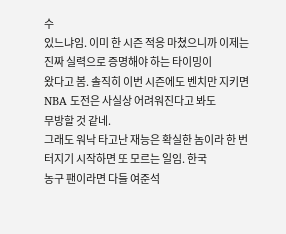수
있느냐임. 이미 한 시즌 적응 마쳤으니까 이제는 진짜 실력으로 증명해야 하는 타이밍이
왔다고 봄. 솔직히 이번 시즌에도 벤치만 지키면 NBA 도전은 사실상 어려워진다고 봐도
무방할 것 같네.
그래도 워낙 타고난 재능은 확실한 놈이라 한 번 터지기 시작하면 또 모르는 일임. 한국
농구 팬이라면 다들 여준석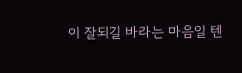이 잘되길 바라는 마음일 텐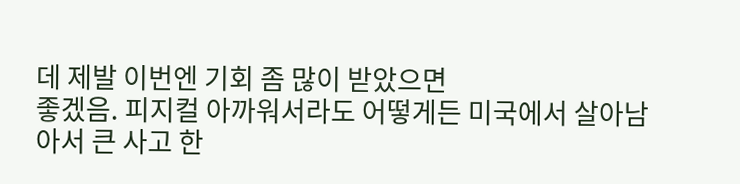데 제발 이번엔 기회 좀 많이 받았으면
좋겠음. 피지컬 아까워서라도 어떻게든 미국에서 살아남아서 큰 사고 한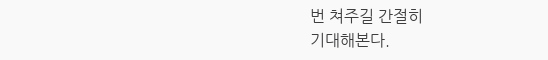번 쳐주길 간절히
기대해본다.